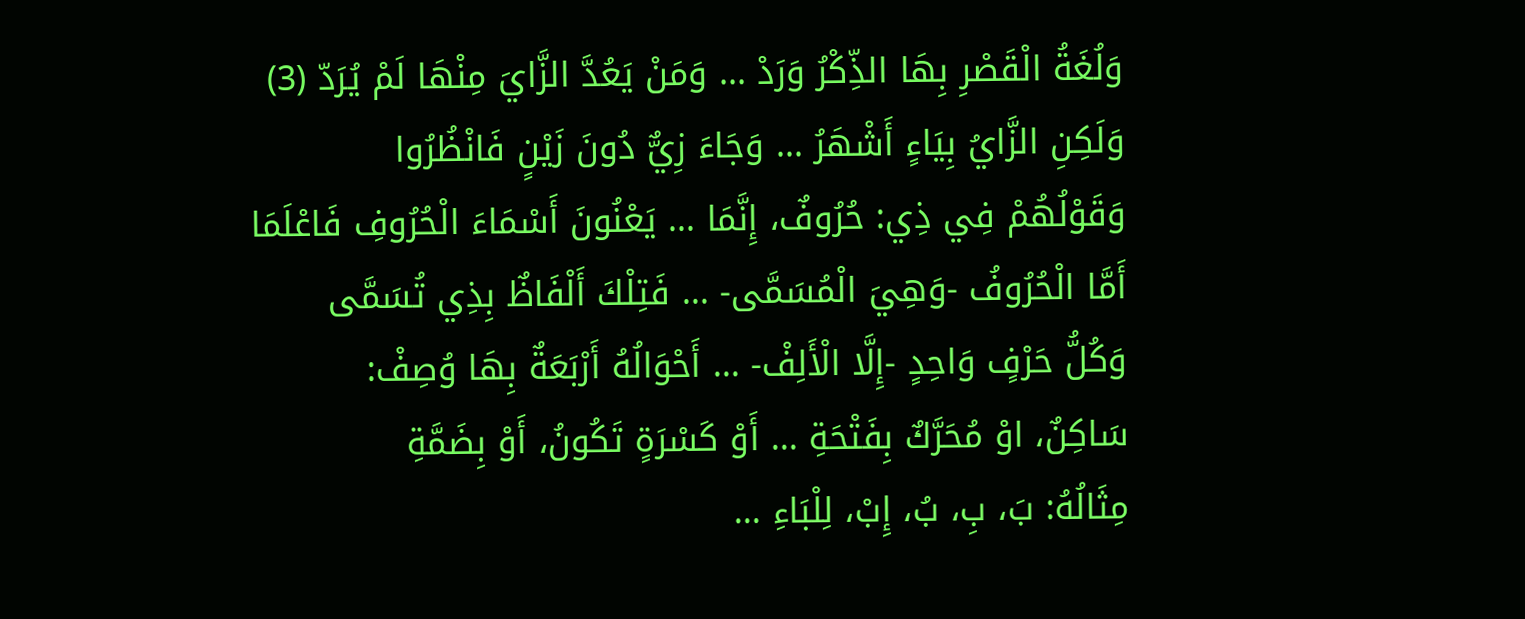وَلُغَةُ الْقَصْرِ بِهَا الذِّكْرُ وَرَدْ ... وَمَنْ يَعُدَّ الزَّايَ مِنْهَا لَمْ يُرَدّ (3)
وَلَكِنِ الزَّايُ بِيَاءٍ أَشْهَرُ ... وَجَاءَ زِيٌّ دُونَ زَيْنٍ فَانْظُرُوا
وَقَوْلُهُمْ فِي ذِي: حُرُوفٌ، إِنَّمَا ... يَعْنُونَ أَسْمَاءَ الْحُرُوفِ فَاعْلَمَا
أَمَّا الْحُرُوفُ -وَهِيَ الْمُسَمَّى- ... فَتِلْكَ أَلْفَاظٌ بِذِي تُسَمَّى
وَكُلُّ حَرْفٍ وَاحِدٍ -إِلَّا الْأَلِفْ- ... أَحْوَالُهُ أَرْبَعَةٌ بِهَا وُصِفْ:
سَاكِنٌ، اوْ مُحَرَّكٌ بِفَتْحَةِ ... أَوْ كَسْرَةٍ تَكُونُ، أَوْ بِضَمَّةِ
مِثَالُهُ: بَ، بِ، بُ، إِبْ، لِلْبَاءِ ...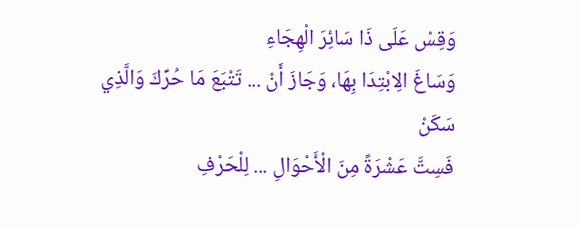وَقِسْ عَلَى ذَا سَائِرَ الْهِجَاءِ
وَسَاغَ الِابْتِدَا بِهَا، وَجَازَ أَنْ ... تَتْبَعَ مَا حُرِّكَ وَالَّذِي سَكَنْ
فَسِتَّ عَشْرَةً مِنَ الْأَحْوَالِ ... لِلْحَرْفِ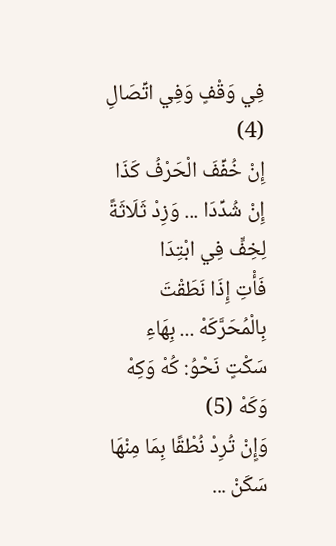فِي وَقْفٍ وَفِي اتِّصَالِ (4)
إِنْ خُفِّفَ الْحَرْفُ كَذَا إِنْ شُدِّدَا ... وَزِدْ ثَلَاثَةً لِخِفٍّ فِي ابْتِدَا
فَأْتِ إِذَا نَطَقْتَ بِالْمُحَرَّكَهْ ... بِهَاءِ سَكْتٍ نَحْوُ: كُهْ وَكِهْ وَكَهْ (5)
وَإٍنْ تُرِدْ نُطْقًا بِمَا مِنْهَا سَكَنْ ...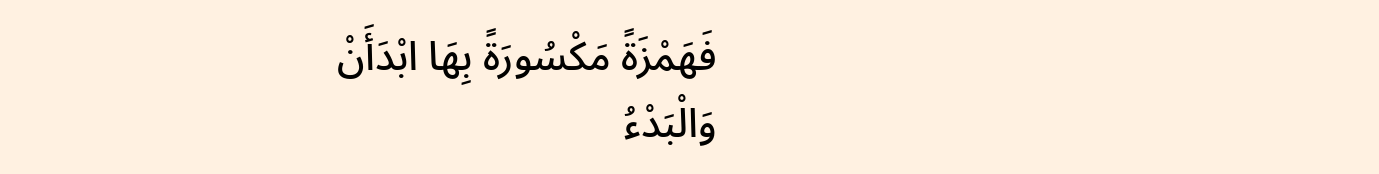فَهَمْزَةً مَكْسُورَةً بِهَا ابْدَأَنْ
وَالْبَدْءُ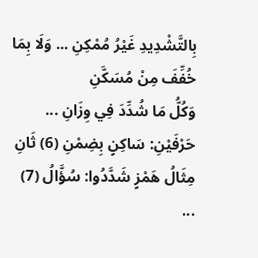بِالتَّشْدِيدِ غَيْرُ مُمْكِنِ ... وَلَا بِمَا خُفِّفَ مِنْ مُسَكَّنِ
وَكُلُّ مَا شُدِّدَ فِي وِزَانِ ... حَرْفَيْنِ: سَاكِنٍ بِضِمْنِ (6) ثَانِ
مِثَالُ هَمْزٍ شَدَّدُوا: سُؤَّالُ (7) ...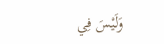وَلَيْسَ فِي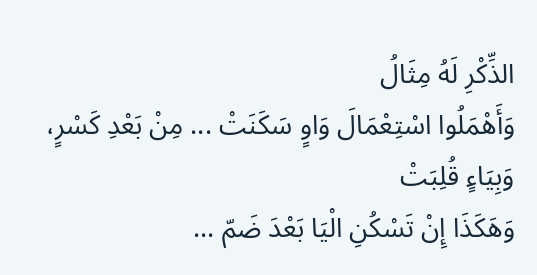الذِّكْرِ لَهُ مِثَالُ
وَأَهْمَلُوا اسْتِعْمَالَ وَاوٍ سَكَنَتْ ... مِنْ بَعْدِ كَسْرٍ، وَبِيَاءٍ قُلِبَتْ
وَهَكَذَا إِنْ تَسْكُنِ الْيَا بَعْدَ ضَمّ ...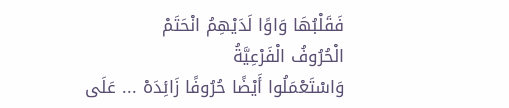فَقَلْبُهَا وَاوًا لَدَيْهِمُ انْحَتَمْ
الْحُرُوفُ الْفَرْعِيَّةُ
وَاسْتَعْمَلُوا أَيْضًا حُرُوفًا زَائِدَهْ ... عَلَى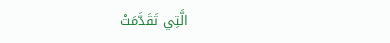الَّتِي تَقَدَّمَتْ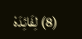(8) لِفَائِدَهْ